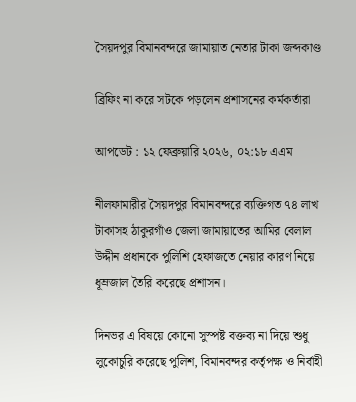সৈয়দপুর বিমানবন্দরে জামায়াত নেতার টাকা জব্দকাণ্ড

ব্রিফিং না করে সটকে পড়লেন প্রশাসনের কর্মকর্তারা

আপডেট : ১২ ফেব্রুয়ারি ২০২৬, ০২:১৮ এএম

নীলফামারীর সৈয়দপুর বিমানবন্দরে ব্যক্তিগত ৭৪ লাখ টাকাসহ ঠাকুরগাঁও জেলা জামায়াতের আমির বেলাল উদ্দীন প্রধানকে পুলিশি হেফাজতে নেয়ার কারণ নিয়ে ধূম্রজাল তৈরি করেছে প্রশাসন।

দিনভর এ বিষয়ে কোনো সুস্পষ্ট বক্তব্য না দিয়ে শুধু লুকোচুরি করেছে পুলিশ, বিমানবন্দর কর্তৃপক্ষ ও নির্বাহী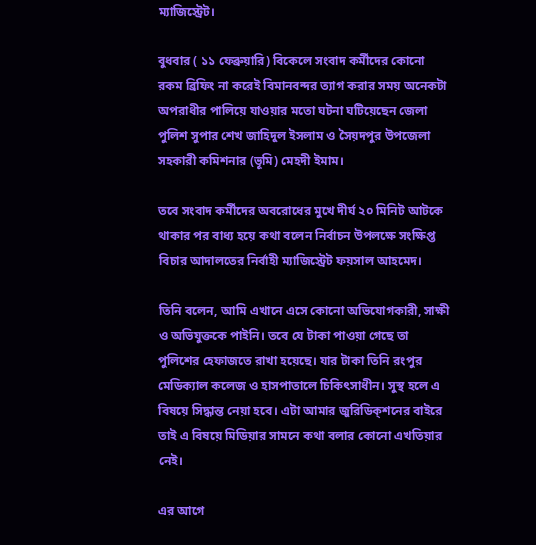ম্যাজিস্ট্রেট।

বুধবার ( ১১ ফেব্রুয়ারি) বিকেলে সংবাদ কর্মীদের কোনো রকম ব্রিফিং না করেই বিমানবন্দর ত্যাগ করার সময় অনেকটা অপরাধীর পালিয়ে যাওয়ার মতো ঘটনা ঘটিয়েছেন জেলা পুলিশ সুপার শেখ জাহিদুল ইসলাম ও সৈয়দপুর উপজেলা সহকারী কমিশনার (ভূমি) মেহদী ইমাম।

তবে সংবাদ কর্মীদের অবরোধের মুখে দীর্ঘ ২০ মিনিট আটকে থাকার পর বাধ্য হয়ে কথা বলেন নির্বাচন উপলক্ষে সংক্ষিপ্ত বিচার আদালতের নির্বাহী ম্যাজিস্ট্রেট ফয়সাল আহমেদ।

তিনি বলেন, আমি এখানে এসে কোনো অভিযোগকারী, সাক্ষী ও অভিযুক্তকে পাইনি। তবে যে টাকা পাওয়া গেছে তা পুলিশের হেফাজতে রাখা হয়েছে। যার টাকা তিনি রংপুর মেডিক্যাল কলেজ ও হাসপাতালে চিকিৎসাধীন। সুস্থ হলে এ বিষয়ে সিদ্ধান্ত নেয়া হবে। এটা আমার জুরিডিক্শনের বাইরে তাই এ বিষয়ে মিডিয়ার সামনে কথা বলার কোনো এখতিয়ার নেই।

এর আগে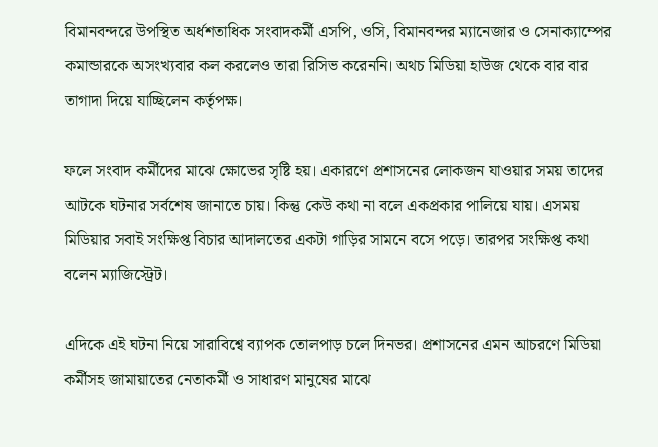বিমানবন্দরে উপস্থিত অর্ধশতাধিক সংবাদকর্মী এসপি, ওসি, বিমানবন্দর ম্যানেজার ও সেনাক্যাম্পের কমান্ডারকে অসংখ্যবার কল করলেও তারা রিসিভ করেননি। অথচ মিডিয়া হাউজ থেকে বার বার তাগাদা দিয়ে যাচ্ছিলেন কর্তৃপক্ষ।

ফলে সংবাদ কর্মীদের মাঝে ক্ষোভের সৃষ্টি হয়। একারণে প্রশাসনের লোকজন যাওয়ার সময় তাদের আটকে ঘটনার সর্বশেষ জানাতে চায়। কিন্তু কেউ কথা না বলে একপ্রকার পালিয়ে যায়। এসময় মিডিয়ার সবাই সংক্ষিপ্ত বিচার আদালতের একটা গাড়ির সামনে বসে পড়ে। তারপর সংক্ষিপ্ত কথা বলেন ম্যাজিস্ট্রেট।

এদিকে এই ঘটনা নিয়ে সারাবিশ্বে ব্যাপক তোলপাড় চলে দিনভর। প্রশাসনের এমন আচরণে মিডিয়া কর্মীসহ জামায়াতের নেতাকর্মী ও সাধারণ মানুষের মাঝে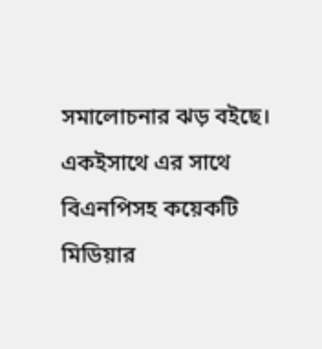সমালোচনার ঝড় বইছে। একইসাথে এর সাথে বিএনপিসহ কয়েকটি মিডিয়ার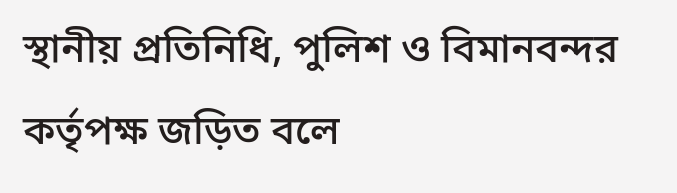স্থানীয় প্রতিনিধি, পুলিশ ও বিমানবন্দর কর্তৃপক্ষ জড়িত বলে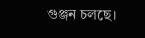গুঞ্জন চলছে।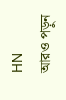HN
আরও পড়ুন